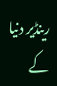رینڈیر دنیا کے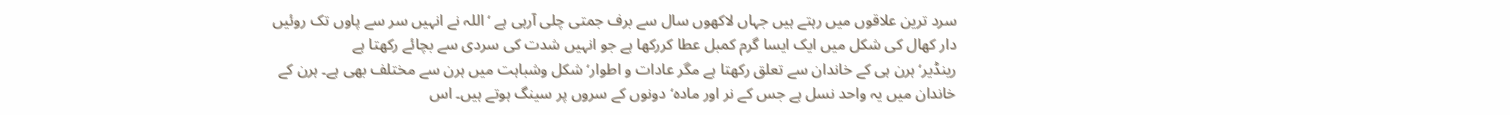سرد ترین علاقوں میں رہتے ہیں جہاں لاکھوں سال سے برف جمتی چلی آرہی ہے ‘ اللہ نے انہیں سر سے پاوں تک روئیں دار کھال کی شکل میں ایک ایسا گرم کمبل عطا کررکھا ہے جو انہیں شدت کی سردی سے بچائے رکھتا ہے
رینڈیر‘ ہرن ہی کے خاندان سے تعلق رکھتا ہے مگر عادات و اطوار‘ شکل وشباہت میں ہرن سے مختلف بھی ہے۔ ہرن کے خاندان میں یہ واحد نسل ہے جس کے نر اور مادہ‘ دونوں کے سروں پر سینگ ہوتے ہیں۔ اس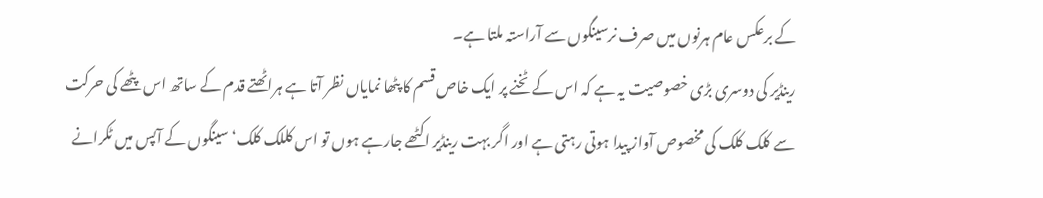کے برعکس عام ہرنوں میں صرف نرسینگوں سے آراستہ ملتا ہے۔
رینڈیر کی دوسری بڑی خصوصیت یہ ہے کہ اس کے ٹخنے پر ایک خاص قسم کا پٹھا نمایاں نظر آتا ہے ہراٹھتے قدم کے ساتھ اس پٹھے کی حرکت سے کلک کلک کی مخصوص آواز پیدا ہوتی رہتی ہے اور اگر بہت رینڈیر اکٹھے جارہے ہوں تو اس کللک کلک‘ سینگوں کے آپس میں ٹکرانے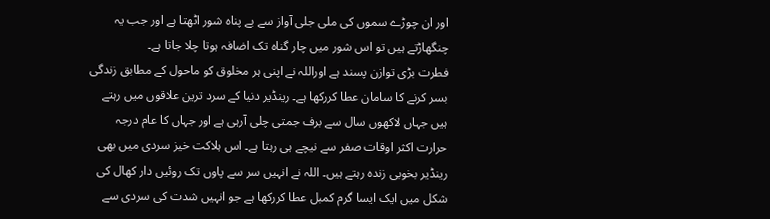اور ان چوڑے سموں کی ملی جلی آواز سے بے پناہ شور اٹھتا ہے اور جب یہ چنگھاڑتے ہیں تو اس شور میں چار گناہ تک اضافہ ہوتا چلا جاتا ہے۔
فطرت بڑی توازن پسند ہے اوراللہ نے اپنی ہر مخلوق کو ماحول کے مطابق زندگی بسر کرنے کا سامان عطا کررکھا ہے۔ رینڈیر دنیا کے سرد ترین علاقوں میں رہتے ہیں جہاں لاکھوں سال سے برف جمتی چلی آرہی ہے اور جہاں کا عام درجہ حرارت اکثر اوقات صفر سے نیچے ہی رہتا ہے۔ اس ہلاکت خیز سردی میں بھی رینڈیر بخوبی زندہ رہتے ہیں۔ اللہ نے انہیں سر سے پاوں تک روئیں دار کھال کی شکل میں ایک ایسا گرم کمبل عطا کررکھا ہے جو انہیں شدت کی سردی سے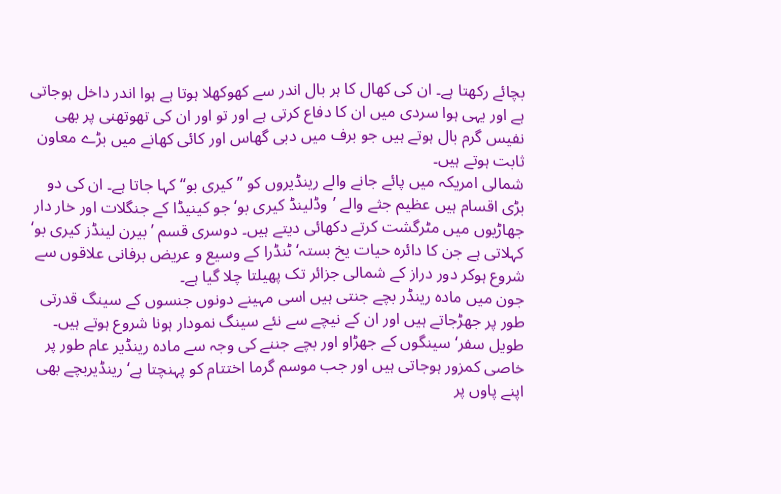بچائے رکھتا ہے۔ ان کی کھال کا ہر بال اندر سے کھوکھلا ہوتا ہے ہوا اندر داخل ہوجاتی ہے اور یہی ہوا سردی میں ان کا دفاع کرتی ہے اور تو اور ان کی تھوتھنی پر بھی نفیس گرم بال ہوتے ہیں جو برف میں دبی گھاس اور کائی کھانے میں بڑے معاون ثابت ہوتے ہیں۔
شمالی امریکہ میں پائے جانے والے رینڈیروں کو ”کیری بو“ کہا جاتا ہے۔ ان کی دو بڑی اقسام ہیں عظیم جثے والے ’وڈلینڈ کیری بو‘ جو کینیڈا کے جنگلات اور خار دار جھاڑیوں میں مٹرگشت کرتے دکھائی دیتے ہیں۔ دوسری قسم ’بیرن لینڈز کیری بو‘ کہلاتی ہے جن کا دائرہ حیات یخ بستہ‘ ٹنڈرا کے وسیع و عریض برفانی علاقوں سے شروع ہوکر دور دراز کے شمالی جزائر تک پھیلتا چلا گیا ہے۔
جون میں مادہ رینڈر بچے جنتی ہیں اسی مہینے دونوں جنسوں کے سینگ قدرتی طور پر جھڑجاتے ہیں اور ان کے نیچے سے نئے سینگ نمودار ہونا شروع ہوتے ہیں۔ طویل سفر‘ سینگوں کے جھڑاو اور بچے جننے کی وجہ سے مادہ رینڈیر عام طور پر خاصی کمزور ہوجاتی ہیں اور جب موسم گرما اختتام کو پہنچتا ہے‘ رینڈیربچے بھی اپنے پاوں پر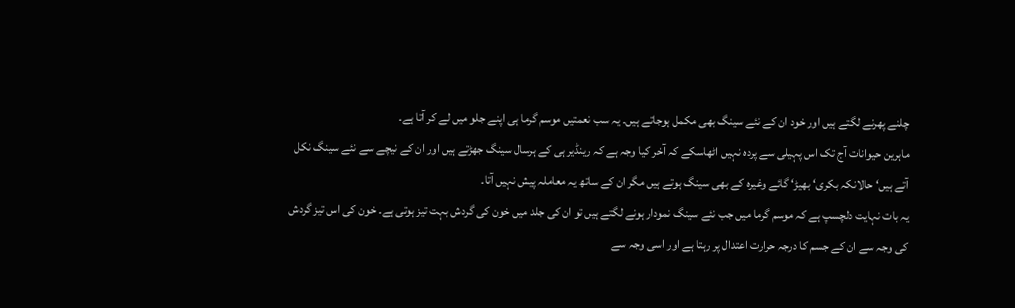چلنے پھرنے لگتے ہیں اور خود ان کے نئے سینگ بھی مکمل ہوجاتے ہیں۔ یہ سب نعمتیں موسم گرما ہی اپنے جلو میں لے کر آتا ہے۔
ماہرین حیوانات آج تک اس پہیلی سے پردہ نہیں اٹھاسکے کہ آخر کیا وجہ ہے کہ رینڈیر ہی کے ہرسال سینگ جھڑتے ہیں اور ان کے نیچے سے نئے سینگ نکل آتے ہیں‘ حالانکہ بکری‘ بھیڑ‘ گائے وغیرہ کے بھی سینگ ہوتے ہیں مگر ان کے ساتھ یہ معاملہ پیش نہیں آتا۔
یہ بات نہایت دلچسپ ہے کہ موسم گرما میں جب نئے سینگ نمودار ہونے لگتے ہیں تو ان کی جلد میں خون کی گردش بہت تیز ہوتی ہے۔ خون کی اس تیز گردش کی وجہ سے ان کے جسم کا درجہ حرارت اعتدال پر رہتا ہے اور اسی وجہ سے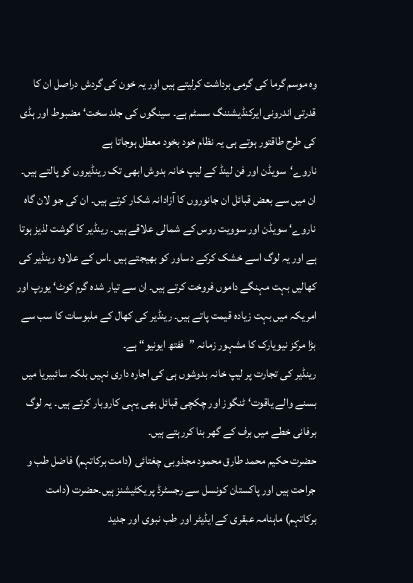وہ موسم گرما کی گرمی برداشت کرلیتے ہیں اور یہ خون کی گردش دراصل ان کا قدرتی اندرونی ایرکنڈیشننگ سسٹم ہے۔ سینگوں کی جلد سخت‘ مضبوط اور ہڈی کی طرح طاقتور ہوتے ہی یہ نظام خود بخود معطل ہوجاتا ہے
ناروے‘سویڈن اور فن لینڈ کے لیپ خانہ بدوش ابھی تک رینڈیروں کو پالتے ہیں۔ ان میں سے بعض قبائل ان جانوروں کا آزادانہ شکار کرتے ہیں۔ ان کی جو لان گاہ ناروے‘ سویڈن اور سوویت روس کے شمالی علاقے ہیں۔ رینڈیر کا گوشت لذیز ہوتا ہے اور یہ لوگ اسے خشک کرکے دساور کو بھیجتے ہیں ۔اس کے علاوہ رینڈیر کی کھالیں بہت مہنگے داموں فروخت کرتے ہیں۔ ان سے تیار شدہ گرم کوٹ‘ یورپ اور امریکہ میں بہت زیادہ قیمت پاتے ہیں۔ رینڈیر کی کھال کے ملبوسات کا سب سے بڑا مرکز نیویارک کا مشہور زمانہ ”ففتھ ایونیو“ ہے۔
رینڈیر کی تجارت پر لیپ خانہ بدوشوں ہی کی اجارہ داری نہیں بلکہ سائبیریا میں بسنے والے یاقوت‘ ٹنگوز اور چکچی قبائل بھی یہی کاروبار کرتے ہیں۔ یہ لوگ برفانی خطے میں برف کے گھر بنا کررہتے ہیں۔
حضرت حکیم محمد طارق محمود مجذوبی چغتائی (دامت برکاتہم) فاضل طب و جراحت ہیں اور پاکستان کونسل سے رجسٹرڈ پریکٹیشنز ہیں۔حضرت (دامت برکاتہم) ماہنامہ عبقری کے ایڈیٹر اور طب نبوی اور جدید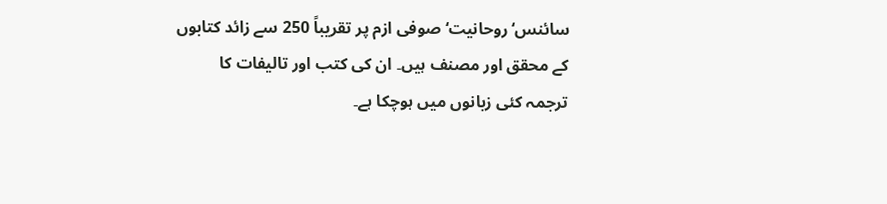سائنس‘ روحانیت‘ صوفی ازم پر تقریباً 250 سے زائد کتابوں کے محقق اور مصنف ہیں۔ ان کی کتب اور تالیفات کا ترجمہ کئی زبانوں میں ہوچکا ہے۔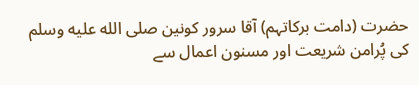حضرت (دامت برکاتہم) آقا سرور کونین صلى الله عليه وسلم کی پُرامن شریعت اور مسنون اعمال سے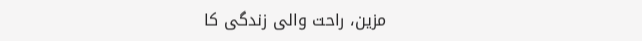مزین، راحت والی زندگی کا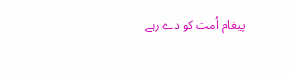پیغام اُمت کو دے رہے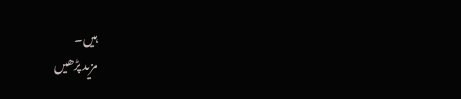ہیں۔
مزید پڑھیں